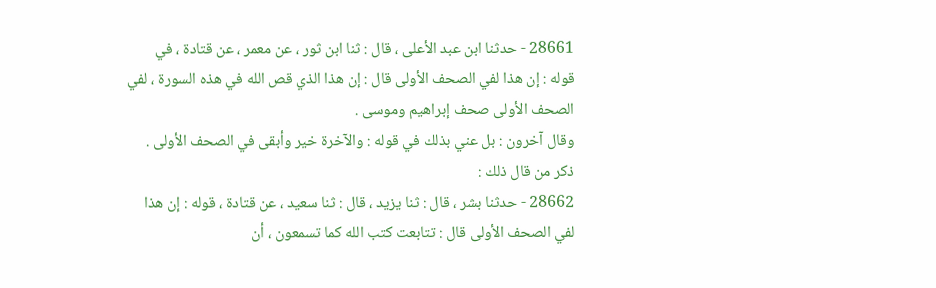28661 - حدثنا ابن عبد الأعلى ، قال : ثنا ابن ثور ، عن معمر ، عن قتادة ، في
قوله : إن هذا لفي الصحف الأولى قال : إن هذا الذي قص الله في هذه السورة ، لفي
الصحف الأولى صحف إبراهيم وموسى .
وقال آخرون : بل عني بذلك في قوله : والآخرة خير وأبقى في الصحف الأولى .
ذكر من قال ذلك :
28662 - حدثنا بشر ، قال : ثنا يزيد ، قال : ثنا سعيد ، عن قتادة ، قوله : إن هذا
لفي الصحف الأولى قال : تتابعت كتب الله كما تسمعون ، أن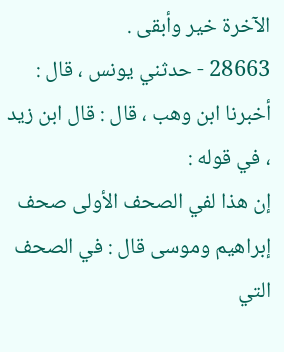الآخرة خير وأبقى .
28663 - حدثني يونس ، قال : أخبرنا ابن وهب ، قال : قال ابن زيد ، في قوله :
إن هذا لفي الصحف الأولى صحف إبراهيم وموسى قال : في الصحف التي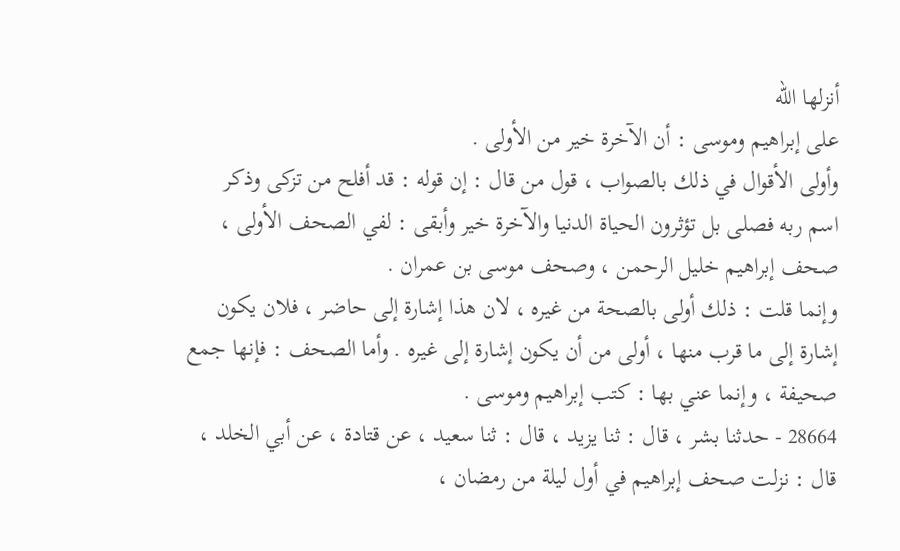أنزلها الله
على إبراهيم وموسى : أن الآخرة خير من الأولى .
وأولى الأقوال في ذلك بالصواب ، قول من قال : إن قوله : قد أفلح من تزكى وذكر
اسم ربه فصلى بل تؤثرون الحياة الدنيا والآخرة خير وأبقى : لفي الصحف الأولى ،
صحف إبراهيم خليل الرحمن ، وصحف موسى بن عمران .
وإنما قلت : ذلك أولى بالصحة من غيره ، لان هذا إشارة إلى حاضر ، فلان يكون
إشارة إلى ما قرب منها ، أولى من أن يكون إشارة إلى غيره . وأما الصحف : فإنها جمع
صحيفة ، وإنما عني بها : كتب إبراهيم وموسى .
28664 - حدثنا بشر ، قال : ثنا يزيد ، قال : ثنا سعيد ، عن قتادة ، عن أبي الخلد ،
قال : نزلت صحف إبراهيم في أول ليلة من رمضان ،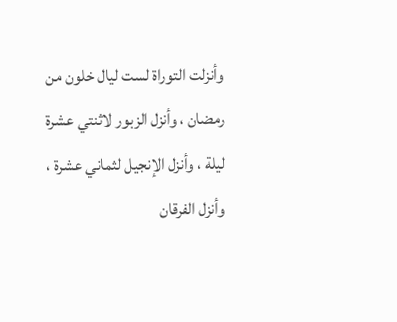وأنزلت التوراة لست ليال خلون من
رمضان ، وأنزل الزبور لاثنتي عشرة ليلة ، وأنزل الإنجيل لثماني عشرة ، وأنزل الفرقان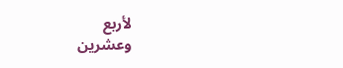لأربع
وعشرين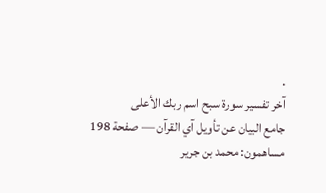.
آخر تفسير سورة سبح اسم ربك الأعلى
جامع البيان عن تأويل آي القرآن — صفحة 198
مساهمون: محمد بن جرير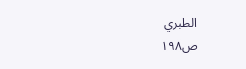الطبري
ص١٩٨